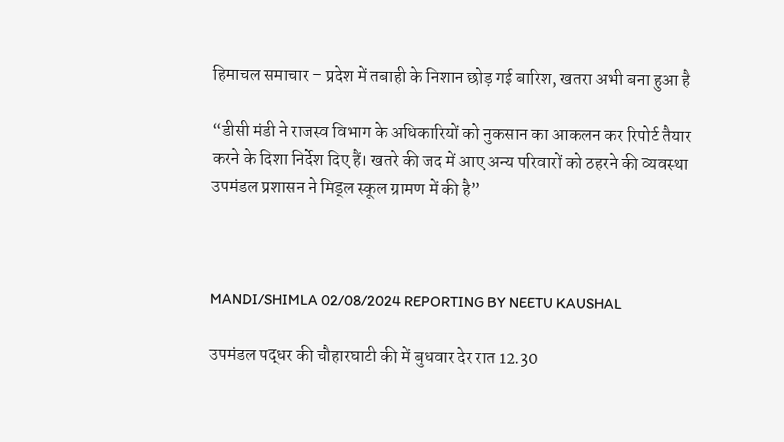हिमाचल समाचार – प्रदेश में तबाही के निशान छोड़ गई बारिश, खतरा अभी बना हुआ है

“डीसी मंडी ने राजस्व विभाग के अधिकारियों को नुकसान का आकलन कर रिपोर्ट तैयार करने के दिशा निर्देश दिए हैं। खतरे की जद में आए अन्य परिवारों को ठहरने की व्यवस्था उपमंडल प्रशासन ने मिड्ल स्कूल ग्रामण में की है”



MANDI/SHIMLA 02/08/2024 REPORTING BY NEETU KAUSHAL

उपमंडल पद्धर की चौहारघाटी की में बुधवार देर रात 12.30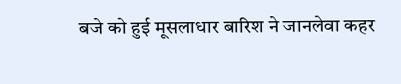बजे को हुई मूसलाधार बारिश ने जानलेवा कहर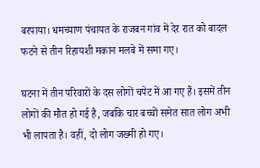बरपाया। धमच्याण पंचायत के राजबन गांव में देर रात को बादल फटने से तीन रिहायशी मकान मलबे में समा गए।

घटना में तीन परिवारों के दस लोगों चपेट में आ गए हैं। इसमें तीन लोगों की मौत हो गई है, जबकि चार बच्चों समेत सात लोग अभी भी लापता है। वहीं, दो लोग जख्मी हो गए।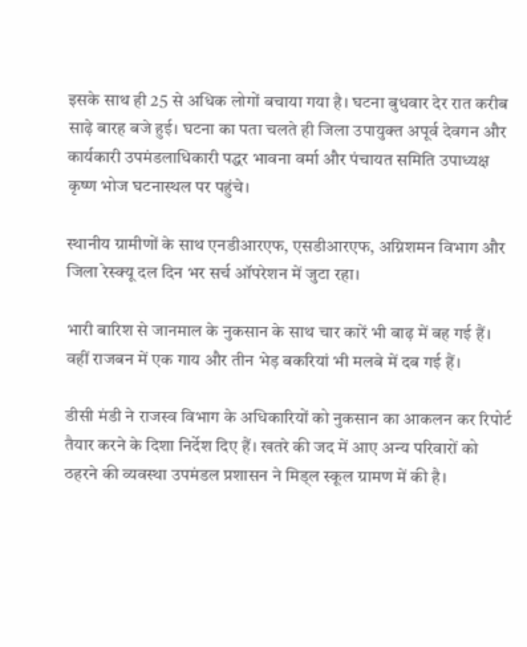इसके साथ ही 25 से अधिक लोगों बचाया गया है। घटना बुधवार देर रात करीब साढ़े बारह बजे हुई। घटना का पता चलते ही जिला उपायुक्त अपूर्व देवगन और कार्यकारी उपमंडलाधिकारी पद्धर भावना वर्मा और पंचायत समिति उपाध्यक्ष कृष्ण भोज घटनास्थल पर पहुंचे।

स्थानीय ग्रामीणों के साथ एनडीआरएफ, एसडीआरएफ, अग्निशमन विभाग और जिला रेस्क्यू दल दिन भर सर्च ऑपरेशन में जुटा रहा।

भारी बारिश से जानमाल के नुकसान के साथ चार कारें भी बाढ़ में बह गई हैं। वहीं राजबन में एक गाय और तीन भेड़ बकरियां भी मलबे में दब गई हैं।

डीसी मंडी ने राजस्व विभाग के अधिकारियों को नुकसान का आकलन कर रिपोर्ट तैयार करने के दिशा निर्देश दिए हैं। खतरे की जद में आए अन्य परिवारों को ठहरने की व्यवस्था उपमंडल प्रशासन ने मिड्ल स्कूल ग्रामण में की है।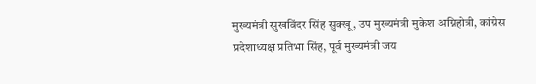मुख्यमंत्री सुखविंदर सिंह सुक्खू, उप मुख्यमंत्री मुकेश अग्निहोत्री, कांग्रेस प्रदेशाध्यक्ष प्रतिभा सिंह, पूर्व मुख्यमंत्री जय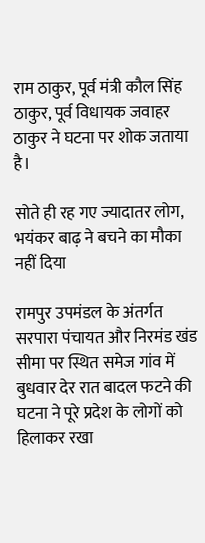राम ठाकुर, पूर्व मंत्री कौल सिंह ठाकुर, पूर्व विधायक जवाहर ठाकुर ने घटना पर शोक जताया है।

सोते ही रह गए ज्यादातर लोग, भयंकर बाढ़ ने बचने का मौका नहीं दिया

रामपुर उपमंडल के अंतर्गत सरपारा पंचायत और निरमंड खंड सीमा पर स्थित समेज गांव में बुधवार देर रात बादल फटने की घटना ने पूरे प्रदेश के लोगों को हिलाकर रखा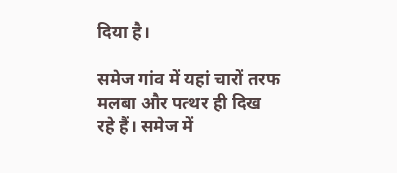दिया है।

समेज गांव में यहां चारों तरफ मलबा और पत्थर ही दिख रहे हैं। समेज में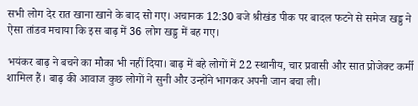सभी लोग देर रात खाना खाने के बाद सो गए। अचानक 12:30 बजे श्रीखंड पीक पर बादल फटने से समेज खड्ड ने ऐसा तांडव मचाया कि इस बाढ़ में 36 लोग खड्ड में बह गए।

भयंकर बाढ़ ने बचने का मौका भी नहीं दिया। बाढ़ में बहे लोगों में 22 स्थानीय, चार प्रवासी और सात प्रोजेक्ट कर्मी शामिल हैं। बाढ़ की आवाज कुछ लोगों ने सुनी और उन्होंने भागकर अपनी जान बचा ली।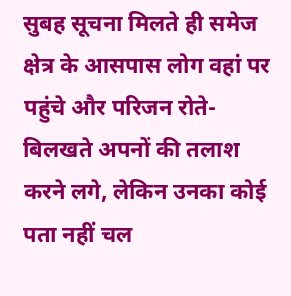सुबह सूचना मिलते ही समेज क्षेत्र के आसपास लोग वहां पर पहुंचे और परिजन रोते-बिलखते अपनों की तलाश करने लगे, लेकिन उनका कोई पता नहीं चल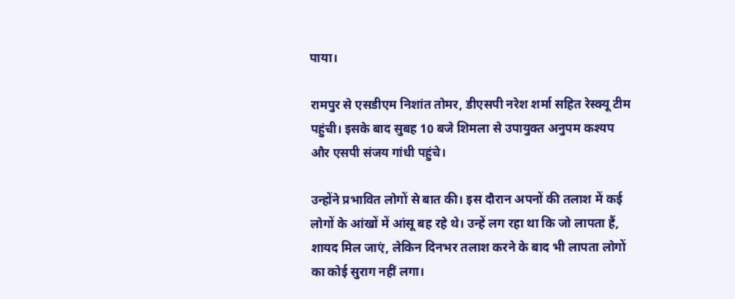पाया।

रामपुर से एसडीएम निशांत तोमर, डीएसपी नरेश शर्मा सहित रेस्क्यू टीम पहुंची। इसके बाद सुबह 10 बजे शिमला से उपायुक्त अनुपम कश्यप और एसपी संजय गांधी पहुंचे।

उन्होंने प्रभावित लोगों से बात की। इस दौरान अपनों की तलाश में कई लोगों के आंखों में आंसू बह रहे थे। उन्हें लग रहा था कि जो लापता हैं, शायद मिल जाएं, लेकिन दिनभर तलाश करने के बाद भी लापता लोगों का कोई सुराग नहीं लगा।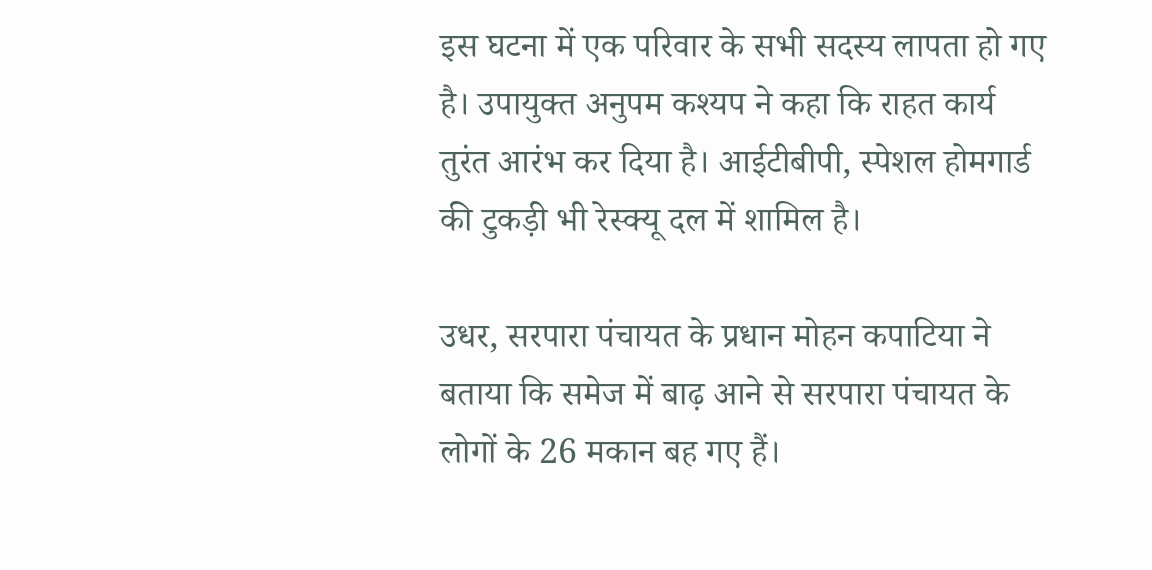इस घटना में एक परिवार के सभी सदस्य लापता हो गए है। उपायुक्त अनुपम कश्यप ने कहा कि राहत कार्य तुरंत आरंभ कर दिया है। आईटीबीपी, स्पेशल होमगार्ड की टुकड़ी भी रेस्क्यू दल में शामिल है।

उधर, सरपारा पंचायत के प्रधान मोहन कपाटिया ने बताया कि समेज में बाढ़ आने से सरपारा पंचायत के लोगों के 26 मकान बह गए हैं।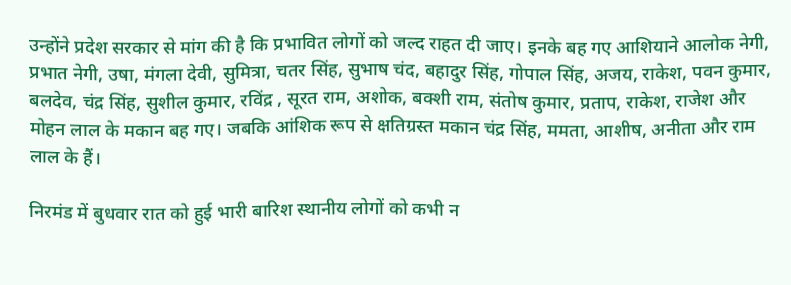उन्होंने प्रदेश सरकार से मांग की है कि प्रभावित लोगों को जल्द राहत दी जाए। इनके बह गए आशियाने आलोक नेगी, प्रभात नेगी, उषा, मंगला देवी, सुमित्रा, चतर सिंह, सुभाष चंद, बहादुर सिंह, गोपाल सिंह, अजय, राकेश, पवन कुमार, बलदेव, चंद्र सिंह, सुशील कुमार, रविंद्र , सूरत राम, अशोक, बक्शी राम, संतोष कुमार, प्रताप, राकेश, राजेश और मोहन लाल के मकान बह गए। जबकि आंशिक रूप से क्षतिग्रस्त मकान चंद्र सिंह, ममता, आशीष, अनीता और राम लाल के हैं।

निरमंड में बुधवार रात को हुई भारी बारिश स्थानीय लोगों को कभी न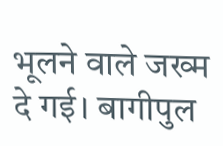भूलने वाले जख्म दे गई। बागीपुल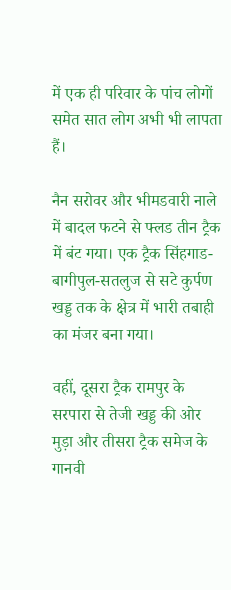में एक ही परिवार के पांच लोगों समेत सात लोग अभी भी लापता हैं।

नैन सरोवर और भीमडवारी नाले में बादल फटने से फ्लड तीन ट्रैक में बंट गया। एक ट्रैक सिंहगाड-बागीपुल-सतलुज से सटे कुर्पण खड्ड तक के क्षेत्र में भारी तबाही का मंजर बना गया।

वहीं, दूसरा ट्रैक रामपुर के सरपारा से तेजी खड्ड की ओर मुड़ा और तीसरा ट्रैक समेज के गानवी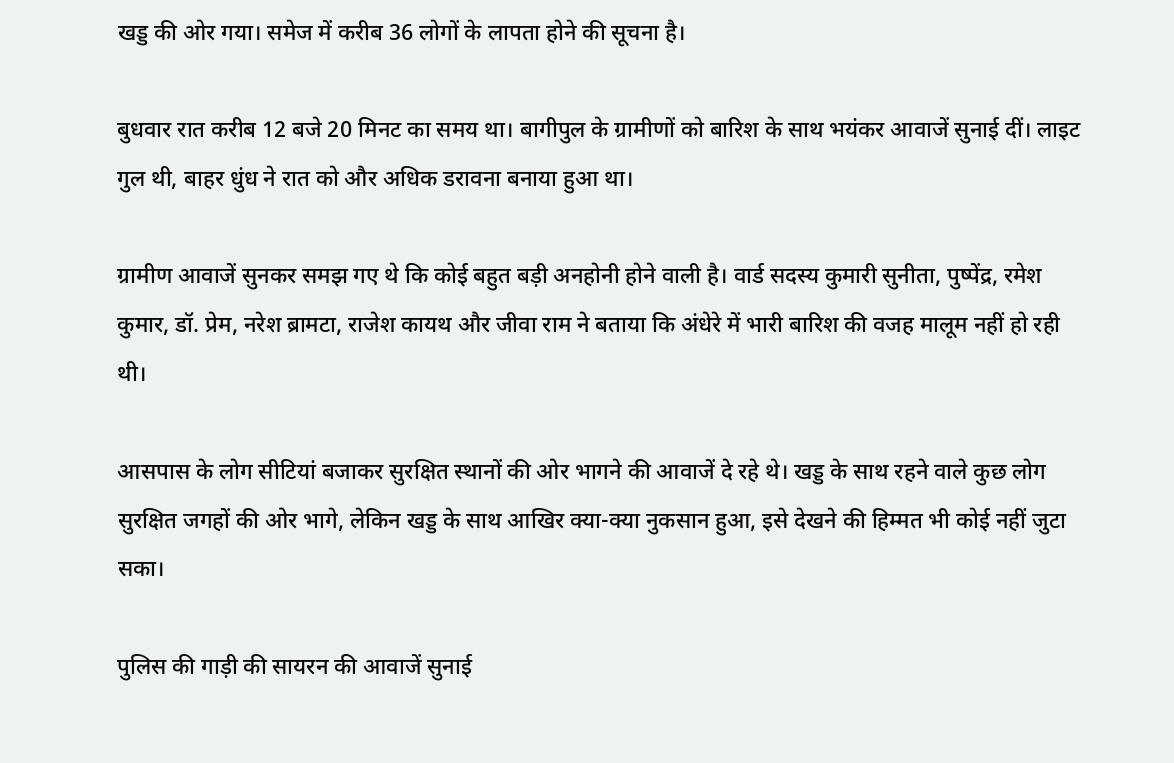खड्ड की ओर गया। समेज में करीब 36 लोगों के लापता होने की सूचना है।

बुधवार रात करीब 12 बजे 20 मिनट का समय था। बागीपुल के ग्रामीणों को बारिश के साथ भयंकर आवाजें सुनाई दीं। लाइट गुल थी, बाहर धुंध ने रात को और अधिक डरावना बनाया हुआ था।

ग्रामीण आवाजें सुनकर समझ गए थे कि कोई बहुत बड़ी अनहोनी होने वाली है। वार्ड सदस्य कुमारी सुनीता, पुष्पेंद्र, रमेश कुमार, डॉ. प्रेम, नरेश ब्रामटा, राजेश कायथ और जीवा राम ने बताया कि अंधेरे में भारी बारिश की वजह मालूम नहीं हो रही थी।

आसपास के लोग सीटियां बजाकर सुरक्षित स्थानों की ओर भागने की आवाजें दे रहे थे। खड्ड के साथ रहने वाले कुछ लोग सुरक्षित जगहों की ओर भागे, लेकिन खड्ड के साथ आखिर क्या-क्या नुकसान हुआ, इसे देखने की हिम्मत भी कोई नहीं जुटा सका।

पुलिस की गाड़ी की सायरन की आवाजें सुनाई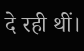दे रही थीं।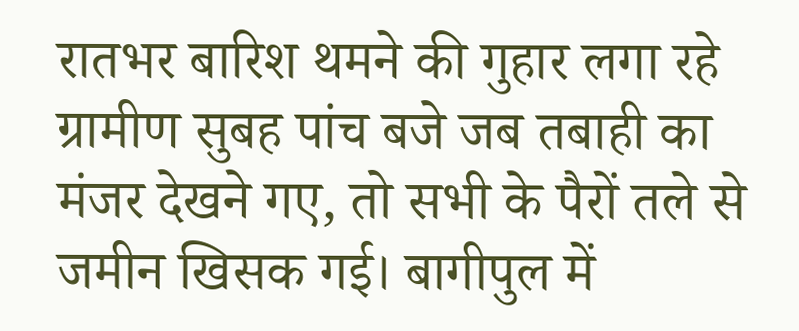रातभर बारिश थमने की गुहार लगा रहे ग्रामीण सुबह पांच बजे जब तबाही का मंजर देखने गए, तो सभी के पैरों तले से जमीन खिसक गई। बागीपुल में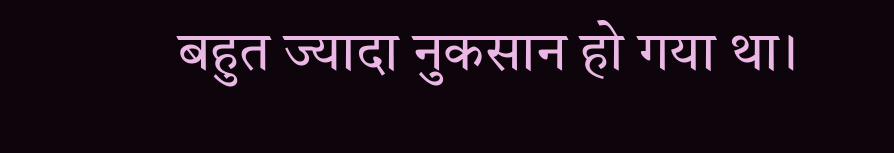बहुत ज्यादा नुकसान हो गया था।